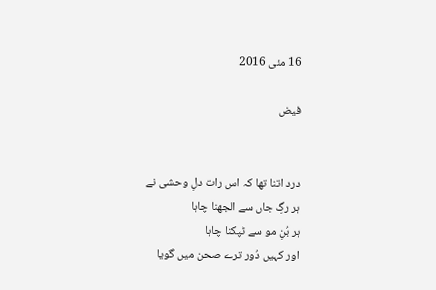16 مئی 2016

فیض


درد اتنا تھا کہ اس رات دلِ وحشی نے
ہر رگِ جاں سے الجھنا چاہا
ہر بُنِ مو سے ٹپکنا چاہا
اور کہیں دُور ترے صحن میں گویا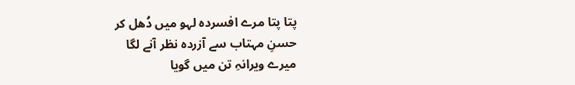پتا پتا مرے افسردہ لہو میں دُھل کر
حسنِ مہتاب سے آزردہ نظر آنے لگا
میرے ویرانہِ تن میں گویا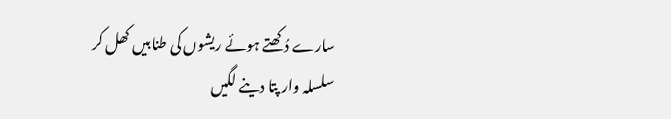سارے دُکھتے ہوئے ریشوں کی طنابیں کھل کر
سلسلہ وار پتا دینے لگیں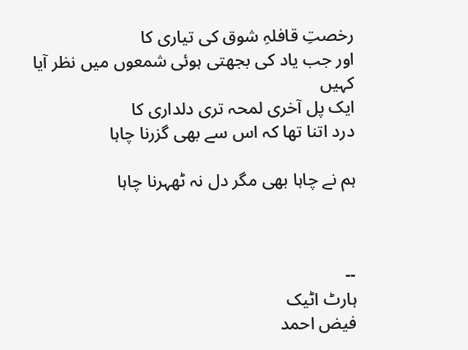رخصتِ قافلہِ شوق کی تیاری کا
اور جب یاد کی بجھتی ہوئی شمعوں میں نظر آیا کہیں
ایک پل آخری لمحہ تری دلداری کا
درد اتنا تھا کہ اس سے بھی گزرنا چاہا

ہم نے چاہا بھی مگر دل نہ ٹھہرنا چاہا



--
ہارٹ اٹیک
فیض احمد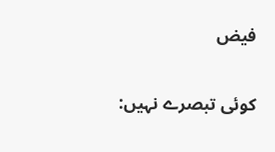فیض

کوئی تبصرے نہیں: